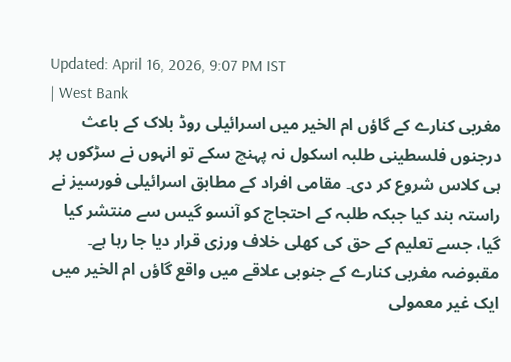Updated: April 16, 2026, 9:07 PM IST
| West Bank
مغربی کنارے کے گاؤں ام الخیر میں اسرائیلی روڈ بلاک کے باعث درجنوں فلسطینی طلبہ اسکول نہ پہنچ سکے تو انہوں نے سڑکوں پر ہی کلاس شروع کر دی۔ مقامی افراد کے مطابق اسرائیلی فورسیز نے راستہ بند کیا جبکہ طلبہ کے احتجاج کو آنسو گیس سے منتشر کیا گیا، جسے تعلیم کے حق کی کھلی خلاف ورزی قرار دیا جا رہا ہے۔
مقبوضہ مغربی کنارے کے جنوبی علاقے میں واقع گاؤں ام الخیر میں ایک غیر معمولی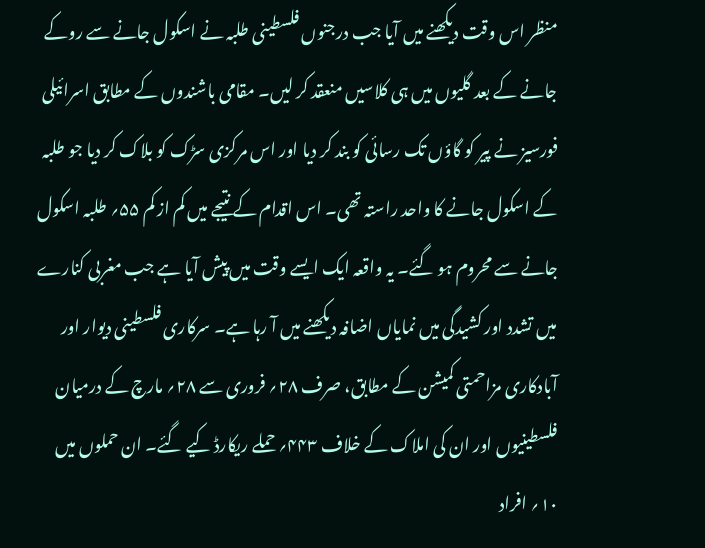منظر اس وقت دیکھنے میں آیا جب درجنوں فلسطینی طلبہ نے اسکول جانے سے روکے جانے کے بعد گلیوں میں ہی کلاسیں منعقد کر لیں۔ مقامی باشندوں کے مطابق اسرائیلی فورسیز نے پیر کو گاؤں تک رسائی کو بند کر دیا اور اس مرکزی سڑک کو بلاک کر دیا جو طلبہ کے اسکول جانے کا واحد راستہ تھی۔ اس اقدام کے نتیجے میں کم از کم ۵۵؍ طلبہ اسکول جانے سے محروم ہو گئے۔ یہ واقعہ ایک ایسے وقت میں پیش آیا ہے جب مغربی کنارے میں تشدد اور کشیدگی میں نمایاں اضافہ دیکھنے میں آ رہا ہے۔ سرکاری فلسطینی دیوار اور آبادکاری مزاحمتی کمیشن کے مطابق، صرف ۲۸؍ فروری سے ۲۸؍ مارچ کے درمیان فلسطینیوں اور ان کی املاک کے خلاف ۴۴۳؍ حملے ریکارڈ کیے گئے۔ ان حملوں میں ۱۰؍ افراد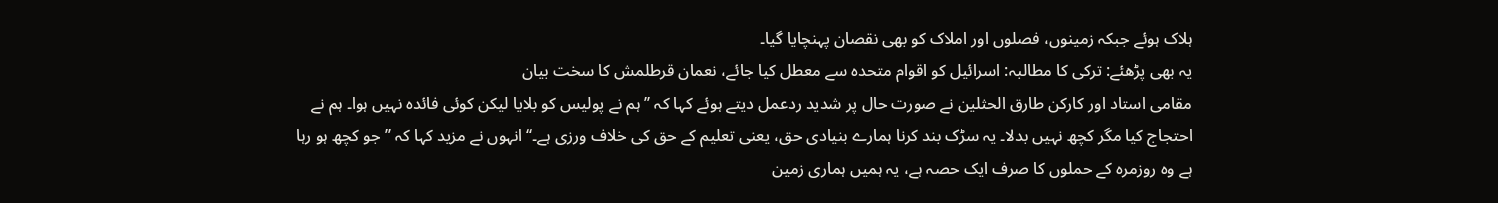ہلاک ہوئے جبکہ زمینوں، فصلوں اور املاک کو بھی نقصان پہنچایا گیا۔
یہ بھی پڑھئے: ترکی کا مطالبہ: اسرائیل کو اقوام متحدہ سے معطل کیا جائے، نعمان قرطلمش کا سخت بیان
مقامی استاد اور کارکن طارق الحثلین نے صورت حال پر شدید ردعمل دیتے ہوئے کہا کہ ’’ہم نے پولیس کو بلایا لیکن کوئی فائدہ نہیں ہوا۔ ہم نے احتجاج کیا مگر کچھ نہیں بدلا۔ یہ سڑک بند کرنا ہمارے بنیادی حق، یعنی تعلیم کے حق کی خلاف ورزی ہے۔‘‘ انہوں نے مزید کہا کہ ’’جو کچھ ہو رہا ہے وہ روزمرہ کے حملوں کا صرف ایک حصہ ہے، یہ ہمیں ہماری زمین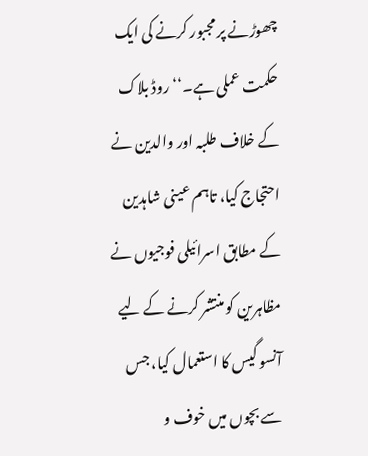چھوڑنے پر مجبور کرنے کی ایک حکمت عملی ہے۔‘‘ روڈ بلاک کے خلاف طلبہ اور والدین نے احتجاج کیا، تاہم عینی شاہدین کے مطابق اسرائیلی فوجیوں نے مظاہرین کو منتشر کرنے کے لیے آنسو گیس کا استعمال کیا، جس سے بچوں میں خوف و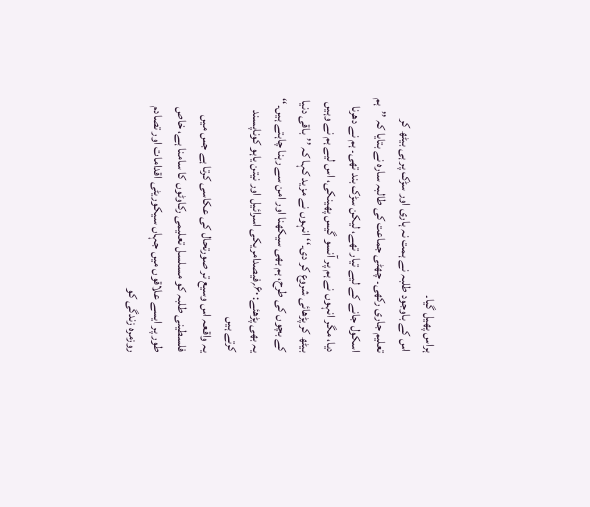ہراس پھیل گیا۔
اس کے باوجود طلبہ نے ہمت نہ ہاری اور سڑک پر ہی بیٹھ کر تعلیم جاری رکھی۔ چھٹی جماعت کی طالبہ سارہ نے بتایا کہ ’’ہم اسکول جانے کے لیے تیار تھے، لیکن سڑک بند تھی۔ ہم نے دھرنا دیا، مگر انہوں نے ہم پر آنسو گیس پھینکی، اس لیے ہم نے وہیں بیٹھ کر پڑھائی شروع کر دی۔‘‘ انہوں نے مزید کہا کہ ’’باقی دنیا کے بچوں کی طرح، ہم بھی سیکھنا اور امن سے رہنا چاہتے ہیں۔‘‘
یہ بھی پڑھئے: ۶۰؍فیصدامریکی اسرائیل اور نیتن یاہو کوناپسند کرتے ہیں
یہ واقعہ اس وسیع تر صورتحال کی عکاسی کرتا ہے جس میں فلسطینی طلبہ کو مسلسل تعلیمی رکاوٹوں کا سامنا ہے، خاص طور پر ایسے علاقوں میں جہاں سیکوریٹی اقدامات اور تصادم روزمرہ زندگی کو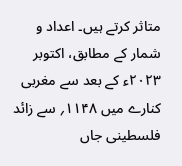متاثر کرتے ہیں۔ اعداد و شمار کے مطابق، اکتوبر ۲۰۲۳ء کے بعد سے مغربی کنارے میں ۱۱۴۸؍ سے زائد فلسطینی جاں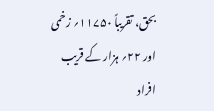بحق، تقریباً ۱۱۷۵۰؍ زخمی اور ۲۲؍ ہزار کے قریب افراد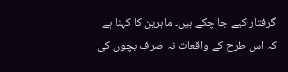گرفتار کیے جا چکے ہیں۔ ماہرین کا کہنا ہے کہ اس طرح کے واقعات نہ صرف بچوں کی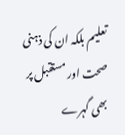تعلیم بلکہ ان کی ذہنی صحت اور مستقبل پر بھی گہرے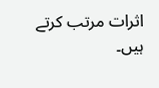اثرات مرتب کرتے ہیں۔